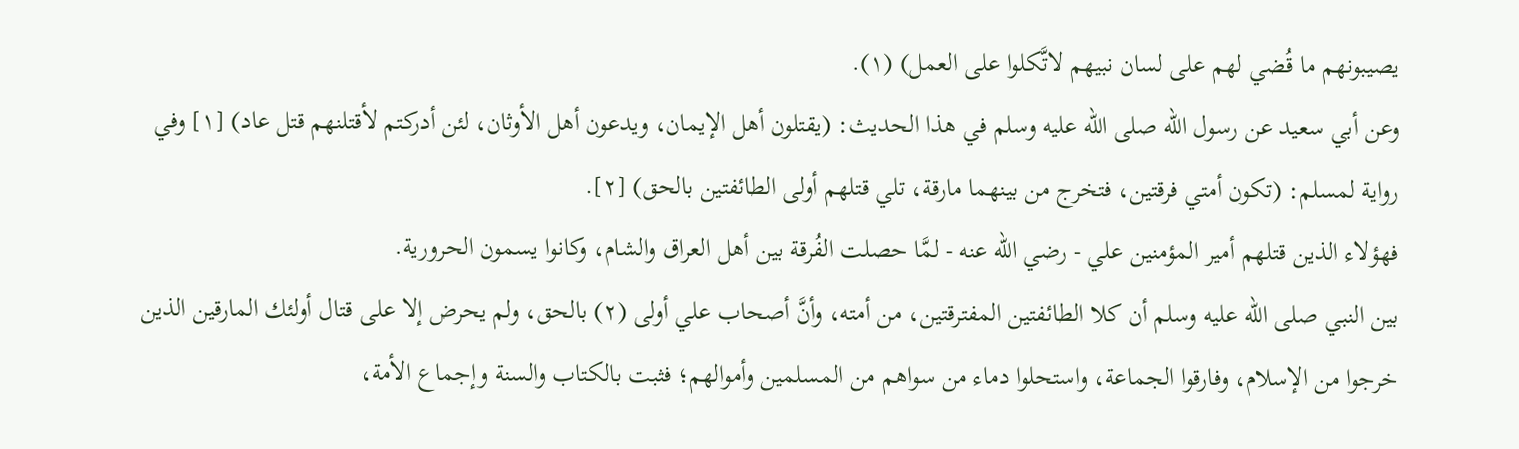يصيبونهم ما قُضي لهم على لسان نبيهم لاتَّكلوا على العمل) (١).
وعن أبي سعيد عن رسول الله صلى الله عليه وسلم في هذا الحديث: (يقتلون أهل الإيمان، ويدعون أهل الأوثان، لئن أدركتم لأقتلنهم قتل عاد) [١] وفي رواية لمسلم: (تكون أمتي فرقتين، فتخرج من بينهما مارقة، تلي قتلهم أولى الطائفتين بالحق) [٢].
فهؤلاء الذين قتلهم أمير المؤمنين علي - رضي الله عنه - لمَّا حصلت الفُرقة بين أهل العراق والشام، وكانوا يسمون الحرورية.
بين النبي صلى الله عليه وسلم أن كلا الطائفتين المفترقتين، من أمته، وأنَّ أصحاب علي أولى (٢) بالحق، ولم يحرض إلا على قتال أولئك المارقين الذين خرجوا من الإسلام، وفارقوا الجماعة، واستحلوا دماء من سواهم من المسلمين وأموالهم؛ فثبت بالكتاب والسنة وإجماع الأمة،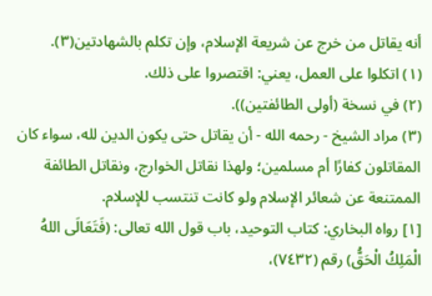أنه يقاتل من خرج عن شريعة الإسلام، وإن تكلم بالشهادتين(٣).
(١) اتكلوا على العمل، يعني: اقتصروا على ذلك.
(٢) في نسخة (أولى الطائفتين)).
(٣) مراد الشيخ - رحمه الله - أن يقاتل حتى يكون الدين لله، سواء كان المقاتلون كفارًا أم مسلمين؛ ولهذا نقاتل الخوارج، ونقاتل الطائفة الممتنعة عن شعائر الإسلام ولو كانت تنتسب للإسلام.
[١] رواه البخاري: كتاب التوحيد، باب قول الله تعالى: (فَتَعَالَى اللهُ الْمَلِكُ الْحَقُّ) رقم (٧٤٣٢)،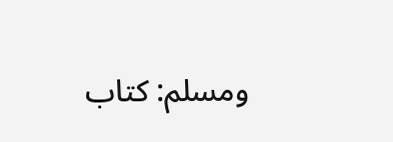ومسلم: كتاب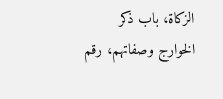الزكاة، باب ذكر الخوارج وصفاتهم، رقم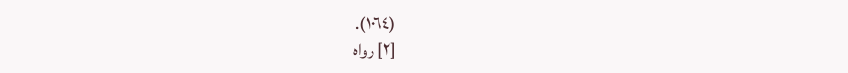(١٠٦٤).
[٢] رواه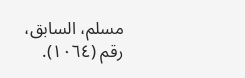مسلم، السابق، رقم (١٠٦٤).